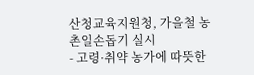산청교육지원청, 가을철 농촌일손돕기 실시
- 고령·취약 농가에 따뜻한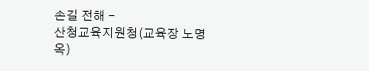손길 전해 -
산청교육지원청(교육장 노명옥)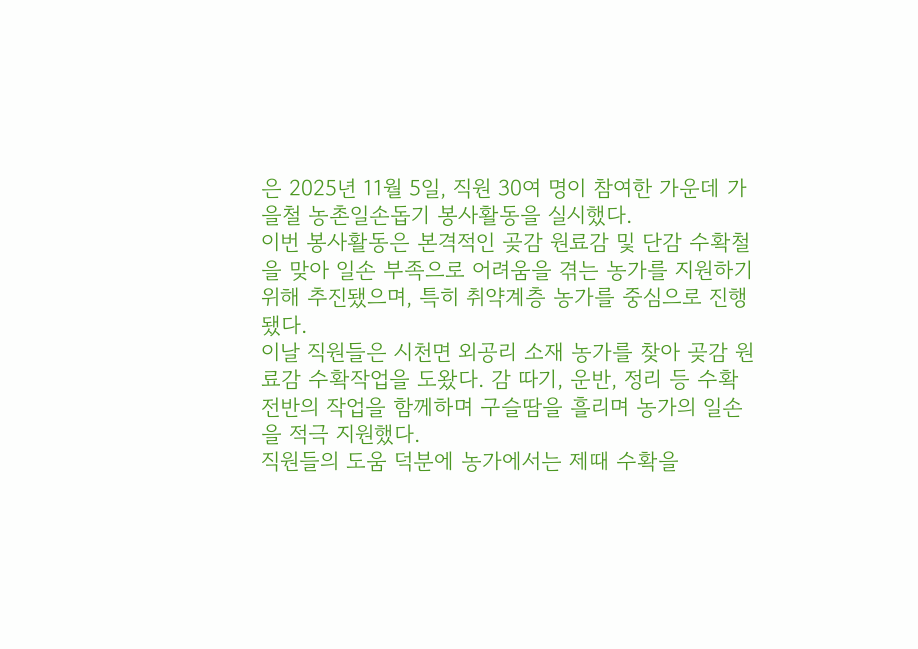은 2025년 11월 5일, 직원 30여 명이 참여한 가운데 가을철 농촌일손돕기 봉사활동을 실시했다.
이번 봉사활동은 본격적인 곶감 원료감 및 단감 수확철을 맞아 일손 부족으로 어려움을 겪는 농가를 지원하기 위해 추진됐으며, 특히 취약계층 농가를 중심으로 진행됐다.
이날 직원들은 시천면 외공리 소재 농가를 찾아 곶감 원료감 수확작업을 도왔다. 감 따기, 운반, 정리 등 수확 전반의 작업을 함께하며 구슬땀을 흘리며 농가의 일손을 적극 지원했다.
직원들의 도움 덕분에 농가에서는 제때 수확을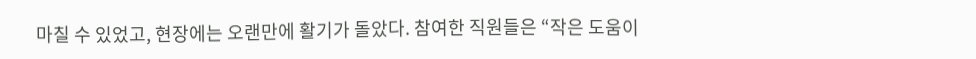마칠 수 있었고, 현장에는 오랜만에 활기가 돌았다. 참여한 직원들은 “작은 도움이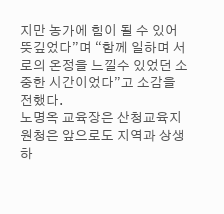지만 농가에 힘이 될 수 있어 뜻깊었다”며 “함께 일하며 서로의 온정을 느낄수 있었던 소중한 시간이었다”고 소감을 전했다.
노명옥 교육장은 산청교육지원청은 앞으로도 지역과 상생하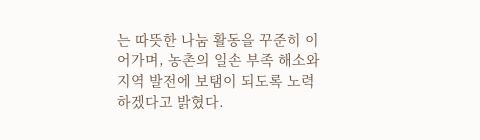는 따뜻한 나눔 활동을 꾸준히 이어가며, 농촌의 일손 부족 해소와 지역 발전에 보탬이 되도록 노력하겠다고 밝혔다.